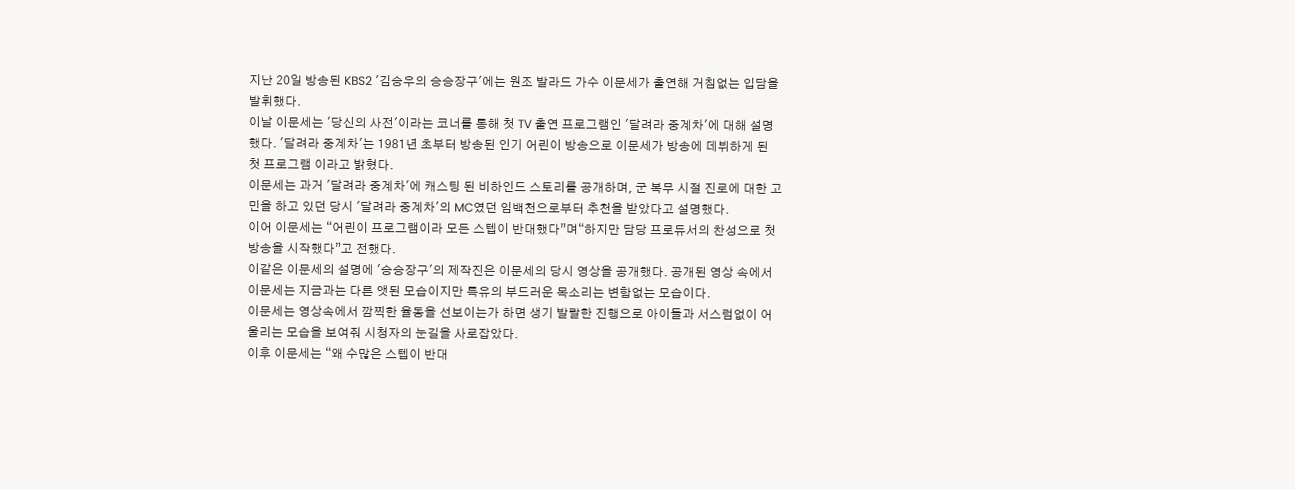지난 20일 방송된 KBS2 '김승우의 승승장구'에는 원조 발라드 가수 이문세가 출연해 거침없는 입담을 발휘했다.
이날 이문세는 '당신의 사전'이라는 코너를 통해 첫 TV 출연 프로그램인 '달려라 중계차'에 대해 설명했다. '달려라 중계차'는 1981년 초부터 방송된 인기 어린이 방송으로 이문세가 방송에 데뷔하게 된 첫 프로그램 이라고 밝혔다.
이문세는 과거 '달려라 중계차'에 캐스팅 된 비하인드 스토리를 공개하며, 군 복무 시절 진로에 대한 고민을 하고 있던 당시 '달려라 중계차'의 MC였던 임백천으로부터 추천을 받았다고 설명했다.
이어 이문세는 “어린이 프로그램이라 모든 스텝이 반대했다”며“하지만 담당 프로듀서의 찬성으로 첫 방송을 시작했다”고 전했다.
이같은 이문세의 설명에 '승승장구'의 제작진은 이문세의 당시 영상을 공개했다. 공개된 영상 속에서 이문세는 지금과는 다른 앳된 모습이지만 특유의 부드러운 목소리는 변함없는 모습이다.
이문세는 영상속에서 깜찍한 율동을 선보이는가 하면 생기 발랄한 진행으로 아이들과 서스럼없이 어울리는 모습을 보여줘 시청자의 눈길을 사로잡았다.
이후 이문세는 “왜 수많은 스텝이 반대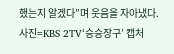했는지 알겠다”며 웃음을 자아냈다.
사진=KBS 2TV‘승승장구’ 캡처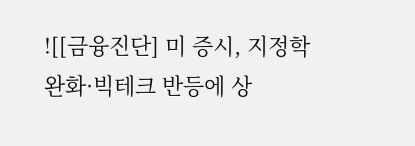![[금융진단] 미 증시, 지정학 완화·빅테크 반등에 상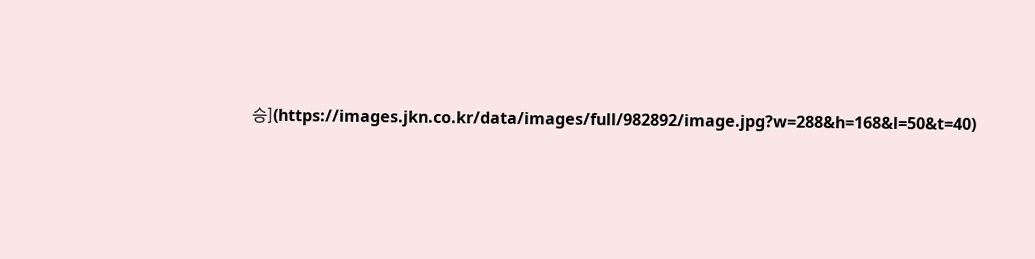승](https://images.jkn.co.kr/data/images/full/982892/image.jpg?w=288&h=168&l=50&t=40)